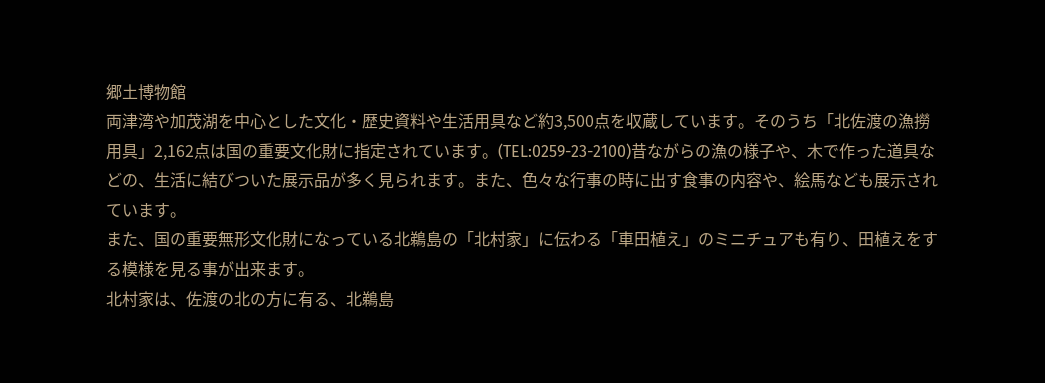郷土博物館
両津湾や加茂湖を中心とした文化・歴史資料や生活用具など約3,500点を収蔵しています。そのうち「北佐渡の漁撈用具」2,162点は国の重要文化財に指定されています。(TEL:0259-23-2100)昔ながらの漁の様子や、木で作った道具などの、生活に結びついた展示品が多く見られます。また、色々な行事の時に出す食事の内容や、絵馬なども展示されています。
また、国の重要無形文化財になっている北鵜島の「北村家」に伝わる「車田植え」のミニチュアも有り、田植えをする模様を見る事が出来ます。
北村家は、佐渡の北の方に有る、北鵜島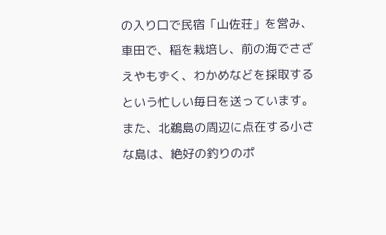の入り口で民宿「山佐荘」を営み、車田で、稲を栽培し、前の海でさざえやもずく、わかめなどを採取するという忙しい毎日を送っています。
また、北鵜島の周辺に点在する小さな島は、絶好の釣りのポ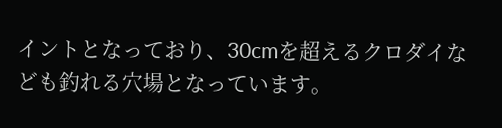イントとなっており、30cmを超えるクロダイなども釣れる穴場となっています。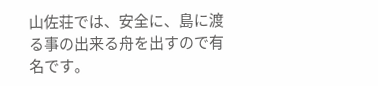山佐荘では、安全に、島に渡る事の出来る舟を出すので有名です。